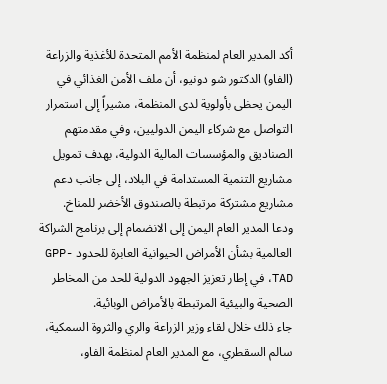أكد المدير العام لمنظمة الأمم المتحدة للأغذية والزراعة (الفاو) الدكتور شو دونيو، أن ملف الأمن الغذائي في اليمن يحظى بأولوية لدى المنظمة، مشيراً إلى استمرار التواصل مع شركاء اليمن الدوليين، وفي مقدمتهم الصناديق والمؤسسات المالية الدولية، بهدف تمويل مشاريع التنمية المستدامة في البلاد، إلى جانب دعم مشاريع مشتركة مرتبطة بالصندوق الأخضر للمناخ.
ودعا المدير العام اليمن إلى الانضمام إلى برنامج الشراكة العالمية بشأن الأمراض الحيوانية العابرة للحدود GPP-TAD، في إطار تعزيز الجهود الدولية للحد من المخاطر الصحية والبيئية المرتبطة بالأمراض الوبائية.
جاء ذلك خلال لقاء وزير الزراعة والري والثروة السمكية، سالم السقطري، مع المدير العام لمنظمة الفاو،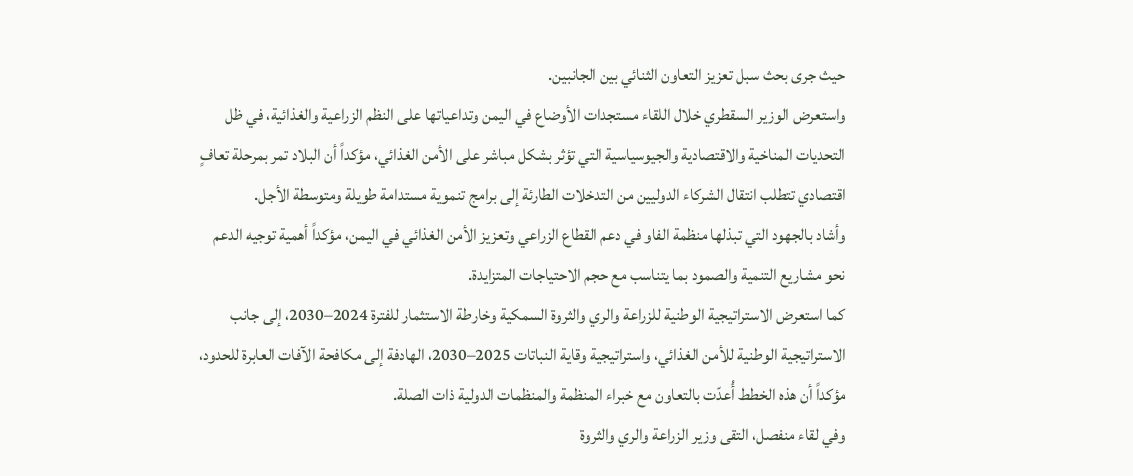حيث جرى بحث سبل تعزيز التعاون الثنائي بين الجانبين.
واستعرض الوزير السقطري خلال اللقاء مستجدات الأوضاع في اليمن وتداعياتها على النظم الزراعية والغذائية، في ظل التحديات المناخية والاقتصادية والجيوسياسية التي تؤثر بشكل مباشر على الأمن الغذائي، مؤكداً أن البلاد تمر بمرحلة تعافٍ اقتصادي تتطلب انتقال الشركاء الدوليين من التدخلات الطارئة إلى برامج تنموية مستدامة طويلة ومتوسطة الأجل.
وأشاد بالجهود التي تبذلها منظمة الفاو في دعم القطاع الزراعي وتعزيز الأمن الغذائي في اليمن، مؤكداً أهمية توجيه الدعم نحو مشاريع التنمية والصمود بما يتناسب مع حجم الاحتياجات المتزايدة.
كما استعرض الاستراتيجية الوطنية للزراعة والري والثروة السمكية وخارطة الاستثمار للفترة 2024–2030، إلى جانب الاستراتيجية الوطنية للأمن الغذائي، واستراتيجية وقاية النباتات 2025–2030، الهادفة إلى مكافحة الآفات العابرة للحدود، مؤكداً أن هذه الخطط أُعدّت بالتعاون مع خبراء المنظمة والمنظمات الدولية ذات الصلة.
وفي لقاء منفصل، التقى وزير الزراعة والري والثروة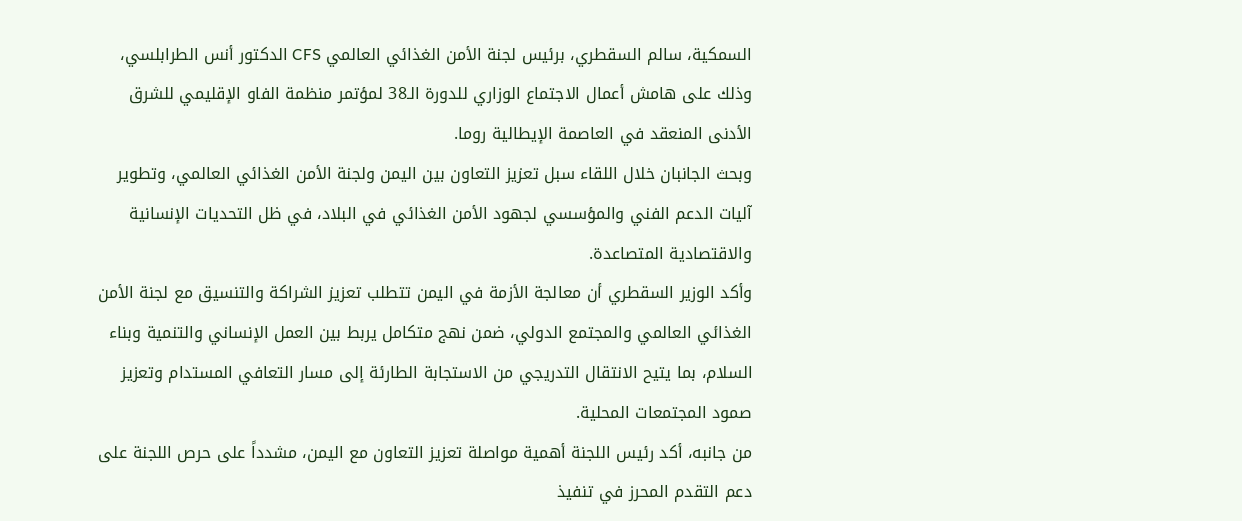السمكية، سالم السقطري، برئيس لجنة الأمن الغذائي العالمي CFS الدكتور أنس الطرابلسي، وذلك على هامش أعمال الاجتماع الوزاري للدورة الـ38 لمؤتمر منظمة الفاو الإقليمي للشرق الأدنى المنعقد في العاصمة الإيطالية روما.
وبحث الجانبان خلال اللقاء سبل تعزيز التعاون بين اليمن ولجنة الأمن الغذائي العالمي، وتطوير آليات الدعم الفني والمؤسسي لجهود الأمن الغذائي في البلاد، في ظل التحديات الإنسانية والاقتصادية المتصاعدة.
وأكد الوزير السقطري أن معالجة الأزمة في اليمن تتطلب تعزيز الشراكة والتنسيق مع لجنة الأمن الغذائي العالمي والمجتمع الدولي، ضمن نهج متكامل يربط بين العمل الإنساني والتنمية وبناء السلام، بما يتيح الانتقال التدريجي من الاستجابة الطارئة إلى مسار التعافي المستدام وتعزيز صمود المجتمعات المحلية.
من جانبه، أكد رئيس اللجنة أهمية مواصلة تعزيز التعاون مع اليمن، مشدداً على حرص اللجنة على دعم التقدم المحرز في تنفيذ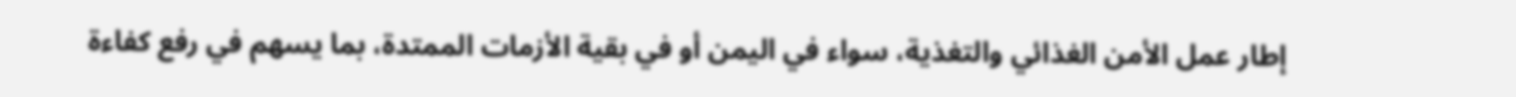إطار عمل الأمن الغذائي والتغذية، سواء في اليمن أو في بقية الأزمات الممتدة، بما يسهم في رفع كفاءة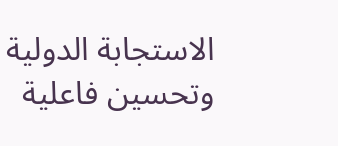الاستجابة الدولية وتحسين فاعلية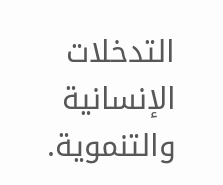التدخلات الإنسانية والتنموية.